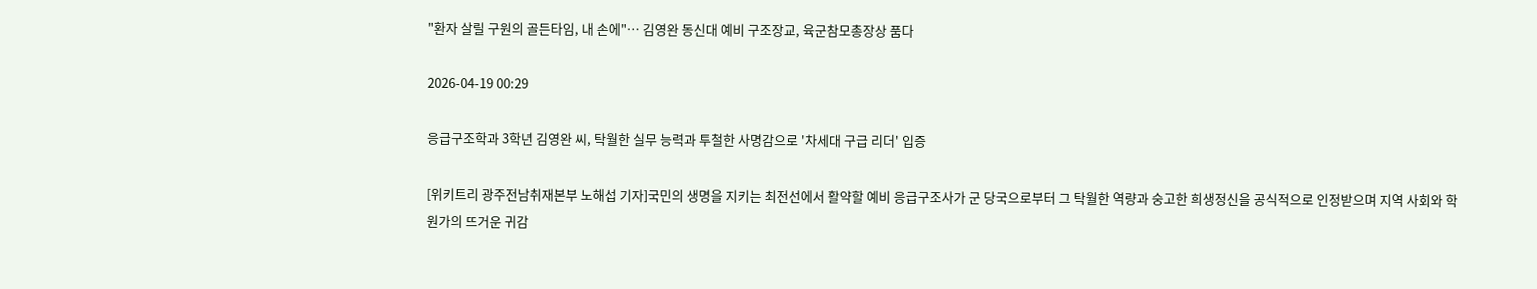"환자 살릴 구원의 골든타임, 내 손에"… 김영완 동신대 예비 구조장교, 육군참모총장상 품다

2026-04-19 00:29

응급구조학과 3학년 김영완 씨, 탁월한 실무 능력과 투철한 사명감으로 '차세대 구급 리더' 입증

[위키트리 광주전남취재본부 노해섭 기자]국민의 생명을 지키는 최전선에서 활약할 예비 응급구조사가 군 당국으로부터 그 탁월한 역량과 숭고한 희생정신을 공식적으로 인정받으며 지역 사회와 학원가의 뜨거운 귀감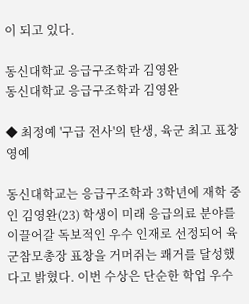이 되고 있다.

동신대학교 응급구조학과 김영완
동신대학교 응급구조학과 김영완

◆ 최정예 '구급 전사'의 탄생, 육군 최고 표창 영예

동신대학교는 응급구조학과 3학년에 재학 중인 김영완(23) 학생이 미래 응급의료 분야를 이끌어갈 독보적인 우수 인재로 선정되어 육군참모총장 표창을 거머쥐는 쾌거를 달성했다고 밝혔다. 이번 수상은 단순한 학업 우수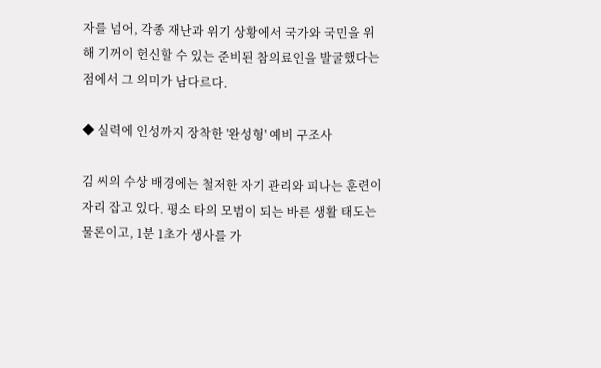자를 넘어, 각종 재난과 위기 상황에서 국가와 국민을 위해 기꺼이 헌신할 수 있는 준비된 참의료인을 발굴했다는 점에서 그 의미가 남다르다.

◆ 실력에 인성까지 장착한 '완성형' 예비 구조사

김 씨의 수상 배경에는 철저한 자기 관리와 피나는 훈련이 자리 잡고 있다. 평소 타의 모범이 되는 바른 생활 태도는 물론이고, 1분 1초가 생사를 가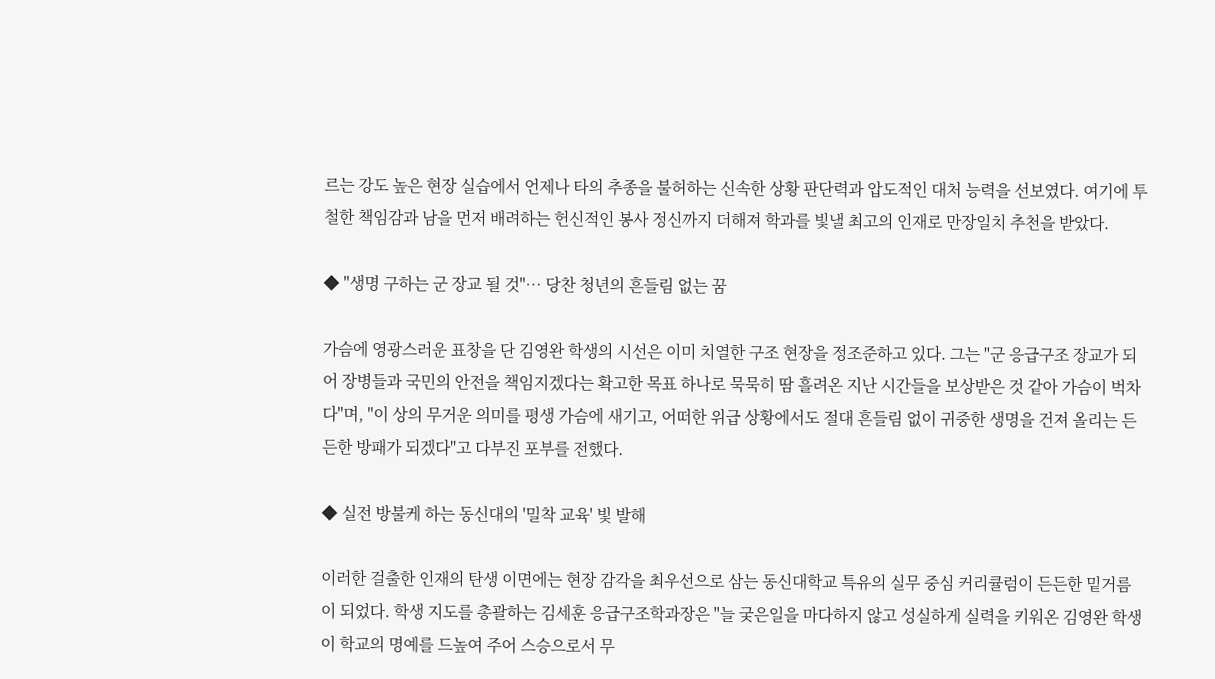르는 강도 높은 현장 실습에서 언제나 타의 추종을 불허하는 신속한 상황 판단력과 압도적인 대처 능력을 선보였다. 여기에 투철한 책임감과 남을 먼저 배려하는 헌신적인 봉사 정신까지 더해져 학과를 빛낼 최고의 인재로 만장일치 추천을 받았다.

◆ "생명 구하는 군 장교 될 것"… 당찬 청년의 흔들림 없는 꿈

가슴에 영광스러운 표창을 단 김영완 학생의 시선은 이미 치열한 구조 현장을 정조준하고 있다. 그는 "군 응급구조 장교가 되어 장병들과 국민의 안전을 책임지겠다는 확고한 목표 하나로 묵묵히 땀 흘려온 지난 시간들을 보상받은 것 같아 가슴이 벅차다"며, "이 상의 무거운 의미를 평생 가슴에 새기고, 어떠한 위급 상황에서도 절대 흔들림 없이 귀중한 생명을 건져 올리는 든든한 방패가 되겠다"고 다부진 포부를 전했다.

◆ 실전 방불케 하는 동신대의 '밀착 교육' 빛 발해

이러한 걸출한 인재의 탄생 이면에는 현장 감각을 최우선으로 삼는 동신대학교 특유의 실무 중심 커리큘럼이 든든한 밑거름이 되었다. 학생 지도를 총괄하는 김세훈 응급구조학과장은 "늘 궂은일을 마다하지 않고 성실하게 실력을 키워온 김영완 학생이 학교의 명예를 드높여 주어 스승으로서 무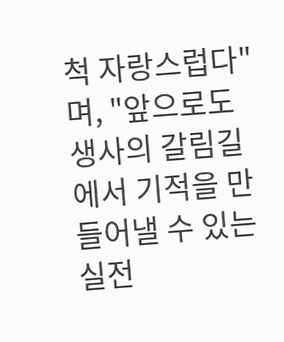척 자랑스럽다"며, "앞으로도 생사의 갈림길에서 기적을 만들어낼 수 있는 실전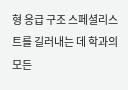형 응급 구조 스페셜리스트를 길러내는 데 학과의 모든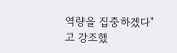역량을 집중하겠다"고 강조했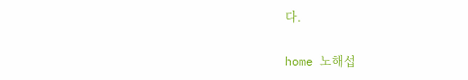다.

home 노해섭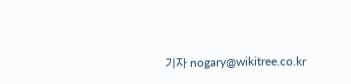기자 nogary@wikitree.co.kr